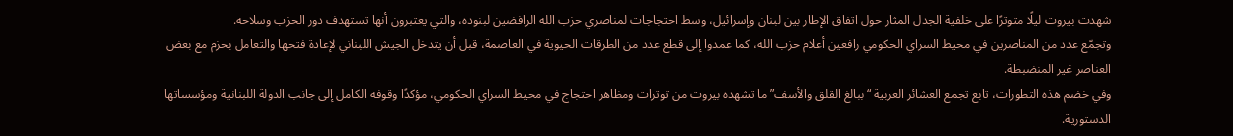شهدت بيروت ليلًا متوترًا على خلفية الجدل المثار حول اتفاق الإطار بين لبنان وإسرائيل، وسط احتجاجات لمناصري حزب الله الرافضين لبنوده، والتي يعتبرون أنها تستهدف دور الحزب وسلاحه.
وتجمّع عدد من المناصرين في محيط السراي الحكومي رافعين أعلام حزب الله، كما عمدوا إلى قطع عدد من الطرقات الحيوية في العاصمة، قبل أن يتدخل الجيش اللبناني لإعادة فتحها والتعامل بحزم مع بعض العناصر غير المنضبطة.
وفي خضم هذه التطورات، تابع تجمع العشائر العربية “ببالغ القلق والأسف” ما تشهده بيروت من توترات ومظاهر احتجاج في محيط السراي الحكومي، مؤكدًا وقوفه الكامل إلى جانب الدولة اللبنانية ومؤسساتها الدستورية.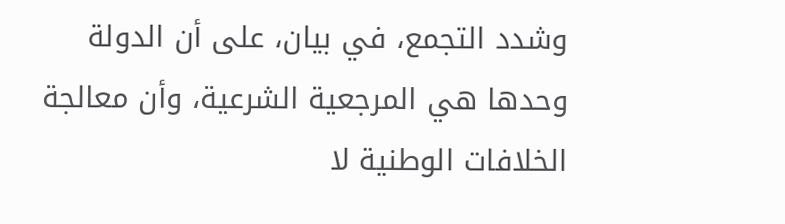وشدد التجمع، في بيان، على أن الدولة وحدها هي المرجعية الشرعية، وأن معالجة الخلافات الوطنية لا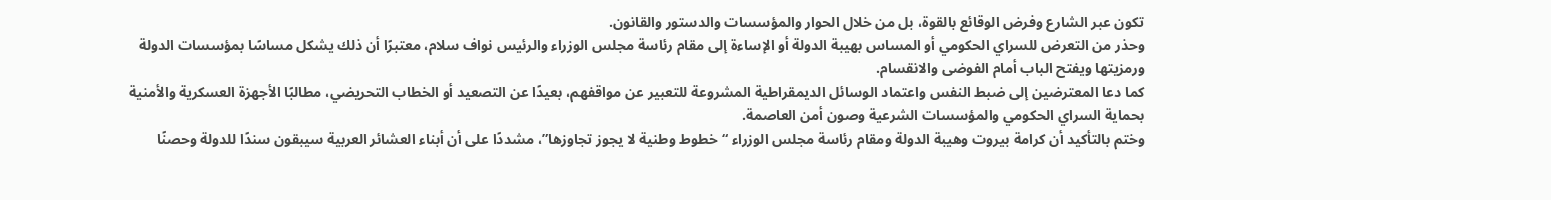تكون عبر الشارع وفرض الوقائع بالقوة، بل من خلال الحوار والمؤسسات والدستور والقانون.
وحذر من التعرض للسراي الحكومي أو المساس بهيبة الدولة أو الإساءة إلى مقام رئاسة مجلس الوزراء والرئيس نواف سلام، معتبرًا أن ذلك يشكل مساسًا بمؤسسات الدولة ورمزيتها ويفتح الباب أمام الفوضى والانقسام.
كما دعا المعترضين إلى ضبط النفس واعتماد الوسائل الديمقراطية المشروعة للتعبير عن مواقفهم، بعيدًا عن التصعيد أو الخطاب التحريضي، مطالبًا الأجهزة العسكرية والأمنية بحماية السراي الحكومي والمؤسسات الشرعية وصون أمن العاصمة.
وختم بالتأكيد أن كرامة بيروت وهيبة الدولة ومقام رئاسة مجلس الوزراء “خطوط وطنية لا يجوز تجاوزها”، مشددًا على أن أبناء العشائر العربية سيبقون سندًا للدولة وحصنًا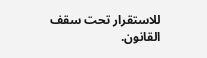للاستقرار تحت سقف القانون.